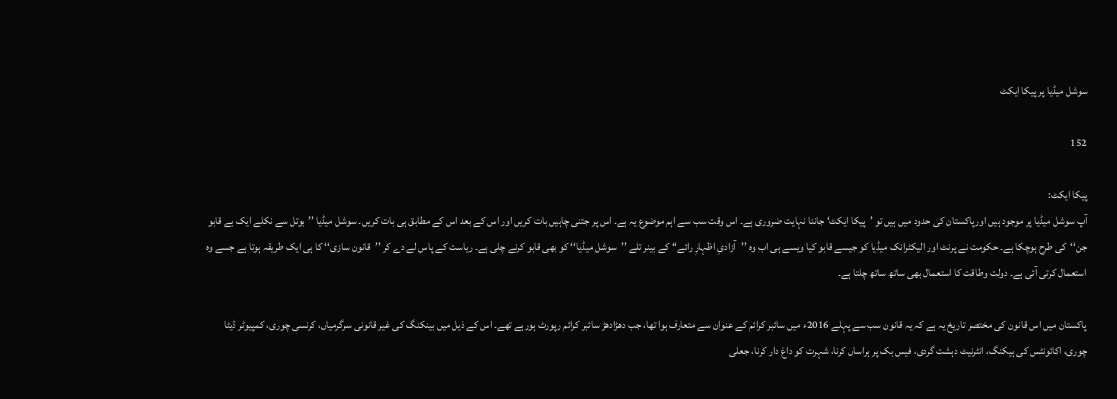سوشل میڈیا پر پیکا ایکٹ

152

پیکا ایکٹ:
آپ سوشل میڈیا پر موجود ہیں اورپاکستان کی حدود میں ہیں تو ’پیکا ایکٹ‘ جاننا نہایت ضروری ہے۔ اس وقت سب سے اہم موضوع یہ ہے۔ اس پر جتنی چاہیں بات کریں اور اس کے بعد اس کے مطابق ہی بات کریں۔ سوشل میڈیا ’’بوتل سے نکلے ایک بے قابو جن‘‘کی طرح ہوچکا ہے۔ حکومت نے پرنٹ اور الیکٹرانک میڈیا کو جیسے قابو کیا ویسے ہی اب وہ ’’آزادیِ اظہارِ رائے‘‘ کے بینر تلے ’’سوشل میڈیا‘‘ کو بھی قابو کرنے چلی ہے۔ ریاست کے پاس لے دے کر ’’قانون سازی‘‘ کا ہی ایک طریقہ ہوتا ہے جسے وہ استعمال کرتی آئی ہے۔ دولت وطاقت کا استعمال بھی ساتھ ساتھ چلتا ہے۔

پاکستان میں اس قانون کی مختصر تاریخ یہ ہے کہ یہ قانون سب سے پہلے 2016ء میں سائبر کرائم کے عنوان سے متعارف ہوا تھا، جب دھڑادھڑ سائبر کرائم رپورٹ ہورہے تھے۔ اس کے ذیل میں بینکنگ کی غیر قانونی سرگرمیاں، کرنسی چوری، کمپیوٹر ڈیٹا چوری، اکائونٹس کی ہیکنگ، انٹرنیٹ دہشت گردی، فیس بک پر ہراساں کرنا، شہرت کو داغ دار کرنا، جعلی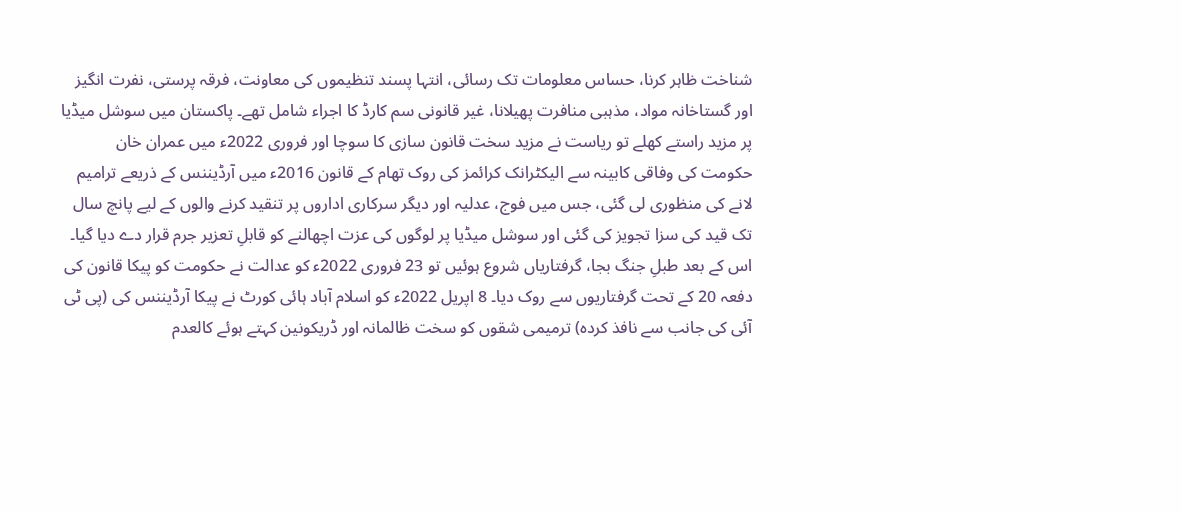شناخت ظاہر کرنا، حساس معلومات تک رسائی، انتہا پسند تنظیموں کی معاونت، فرقہ پرستی، نفرت انگیز اور گستاخانہ مواد، مذہبی منافرت پھیلانا، غیر قانونی سم کارڈ کا اجراء شامل تھے۔ پاکستان میں سوشل میڈیا پر مزید راستے کھلے تو ریاست نے مزید سخت قانون سازی کا سوچا اور فروری 2022ء میں عمران خان حکومت کی وفاقی کابینہ سے الیکٹرانک کرائمز کی روک تھام کے قانون 2016ء میں آرڈیننس کے ذریعے ترامیم لانے کی منظوری لی گئی، جس میں فوج، عدلیہ اور دیگر سرکاری اداروں پر تنقید کرنے والوں کے لیے پانچ سال تک قید کی سزا تجویز کی گئی اور سوشل میڈیا پر لوگوں کی عزت اچھالنے کو قابلِ تعزیر جرم قرار دے دیا گیا۔ اس کے بعد طبلِ جنگ بجا، گرفتاریاں شروع ہوئیں تو 23 فروری 2022ء کو عدالت نے حکومت کو پیکا قانون کی دفعہ 20 کے تحت گرفتاریوں سے روک دیا۔ 8 اپریل 2022ء کو اسلام آباد ہائی کورٹ نے پیکا آرڈیننس کی (پی ٹی آئی کی جانب سے نافذ کردہ) ترمیمی شقوں کو سخت ظالمانہ اور ڈریکونین کہتے ہوئے کالعدم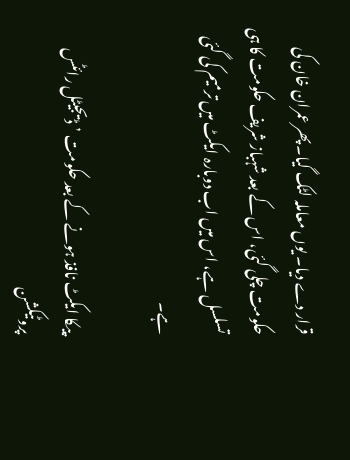قرار دے دیا۔ یوں معاملہ لٹک گیا۔ پھر عمران خان کی حکومت چلی گئی، اس کے بعد شہباز شریف حکومت کا ہی تسلسل ہے، اس میں اب دوبارہ ایکٹ میں ترمیم کی گئی ہے۔

پیکا ایکٹ نافذ ہونے کے بعد حکومت ’ڈیجیٹل رائٹس پروٹیکشن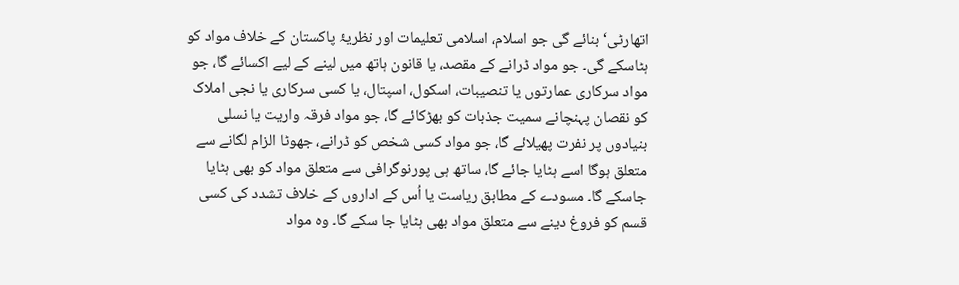اتھارٹی‘ بنائے گی جو اسلام، اسلامی تعلیمات اور نظریۂ پاکستان کے خلاف مواد کو ہٹاسکے گی۔ جو مواد ڈرانے کے مقصد، یا قانون ہاتھ میں لینے کے لیے اکسائے گا، جو مواد سرکاری عمارتوں یا تنصیبات، اسکول، اسپتال، یا کسی سرکاری یا نجی املاک کو نقصان پہنچانے سمیت جذبات کو بھڑکائے گا، جو مواد فرقہ واریت یا نسلی بنیادوں پر نفرت پھیلائے گا، جو مواد کسی شخص کو ڈرانے، جھوٹا الزام لگانے سے متعلق ہوگا اسے ہٹایا جائے گا، ساتھ ہی پورنوگرافی سے متعلق مواد کو بھی ہٹایا جاسکے گا۔ مسودے کے مطابق ریاست یا اُس کے اداروں کے خلاف تشدد کی کسی قسم کو فروغ دینے سے متعلق مواد بھی ہٹایا جا سکے گا۔ وہ مواد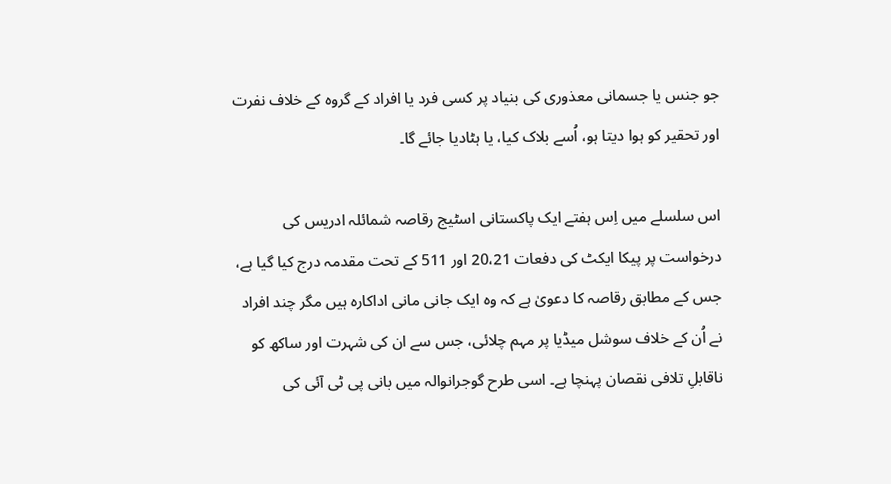جو جنس یا جسمانی معذوری کی بنیاد پر کسی فرد یا افراد کے گروہ کے خلاف نفرت اور تحقیر کو ہوا دیتا ہو، اُسے بلاک کیا، یا ہٹادیا جائے گا۔

اس سلسلے میں اِس ہفتے ایک پاکستانی اسٹیج رقاصہ شمائلہ ادریس کی درخواست پر پیکا ایکٹ کی دفعات 20،21 اور 511 کے تحت مقدمہ درج کیا گیا ہے، جس کے مطابق رقاصہ کا دعویٰ ہے کہ وہ ایک جانی مانی اداکارہ ہیں مگر چند افراد نے اُن کے خلاف سوشل میڈیا پر مہم چلائی، جس سے ان کی شہرت اور ساکھ کو ناقابلِ تلافی نقصان پہنچا ہے۔ اسی طرح گوجرانوالہ میں بانی پی ٹی آئی کی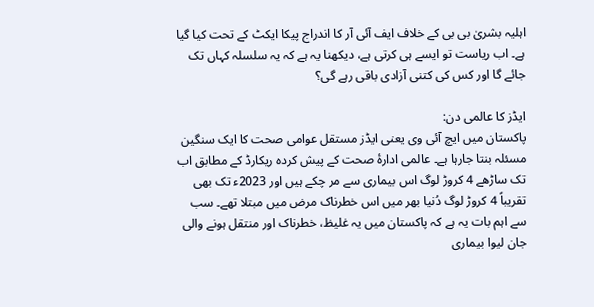اہلیہ بشریٰ بی بی کے خلاف ایف آئی آر کا اندراج پیکا ایکٹ کے تحت کیا گیا ہے۔ اب ریاست تو ایسے ہی کرتی ہے، دیکھنا یہ ہے کہ یہ سلسلہ کہاں تک جائے گا اور کس کی کتنی آزادی باقی رہے گی؟

ایڈز کا عالمی دن:
پاکستان میں ایچ آئی وی یعنی ایڈز مستقل عوامی صحت کا ایک سنگین مسئلہ بنتا جارہا ہے۔ عالمی ادارۂ صحت کے پیش کردہ ریکارڈ کے مطابق اب تک ساڑھے 4 کروڑ لوگ اس بیماری سے مر چکے ہیں اور 2023ء تک بھی تقریباً 4 کروڑ لوگ دُنیا بھر میں اس خطرناک مرض میں مبتلا تھے۔ سب سے اہم بات یہ ہے کہ پاکستان میں یہ غلیظ، خطرناک اور منتقل ہونے والی جان لیوا بیماری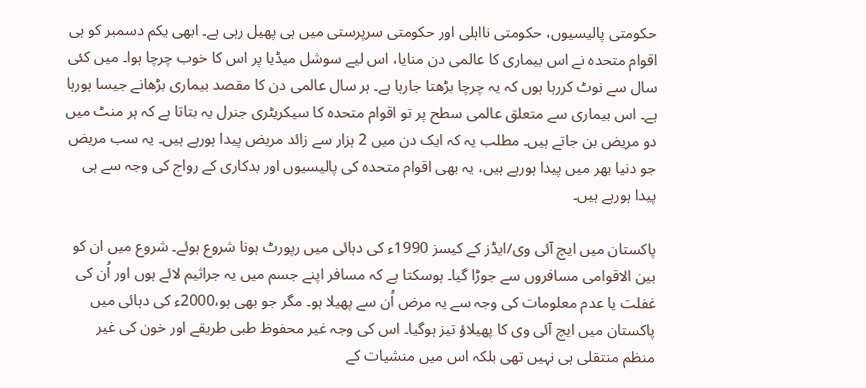حکومتی پالیسیوں، حکومتی نااہلی اور حکومتی سرپرستی میں ہی پھیل رہی ہے۔ ابھی یکم دسمبر کو ہی اقوام متحدہ نے اس بیماری کا عالمی دن منایا، اس لیے سوشل میڈیا پر اس کا خوب چرچا ہوا۔ میں کئی سال سے نوٹ کررہا ہوں کہ یہ چرچا بڑھتا جارہا ہے۔ ہر سال عالمی دن کا مقصد بیماری بڑھانے جیسا ہورہا ہے۔ اس بیماری سے متعلق عالمی سطح پر تو اقوام متحدہ کا سیکریٹری جنرل یہ بتاتا ہے کہ ہر منٹ میں دو مریض بن جاتے ہیں۔ مطلب یہ کہ ایک دن میں 2 ہزار سے زائد مریض پیدا ہورہے ہیں۔ یہ سب مریض جو دنیا بھر میں پیدا ہورہے ہیں، یہ بھی اقوام متحدہ کی پالیسیوں اور بدکاری کے رواج کی وجہ سے ہی پیدا ہورہے ہیں۔

پاکستان میں ایچ آئی وی/ایڈز کے کیسز 1990ء کی دہائی میں رپورٹ ہونا شروع ہوئے۔ شروع میں ان کو بین الاقوامی مسافروں سے جوڑا گیا۔ ہوسکتا ہے کہ مسافر اپنے جسم میں یہ جراثیم لائے ہوں اور اُن کی غفلت یا عدم معلومات کی وجہ سے یہ مرض اُن سے پھیلا ہو۔ مگر جو بھی ہو،2000ء کی دہائی میں پاکستان میں ایچ آئی وی کا پھیلاؤ تیز ہوگیا۔ اس کی وجہ غیر محفوظ طبی طریقے اور خون کی غیر منظم منتقلی ہی نہیں تھی بلکہ اس میں منشیات کے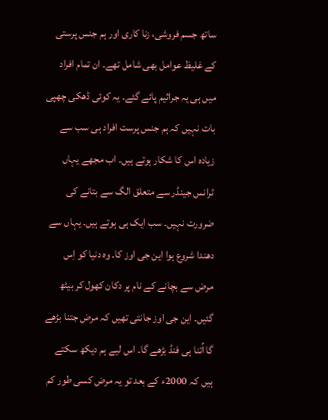ساتھ جسم فروشی، زنا کاری اور ہم جنس پرستی کے غلیظ عوامل بھی شامل تھے۔ ان تمام افراد میں ہی یہ جراثیم پائے گئے۔ یہ کوئی ڈھکی چھپی بات نہیں کہ ہم جنس پرست افراد ہی سب سے زیادہ اس کا شکار ہوتے ہیں۔ اب مجھے یہاں ٹرانس جینڈر سے متعلق الگ سے بتانے کی ضرورت نہیں۔ سب ایک ہی ہوتے ہیں۔ یہاں سے دھندا شروع ہوا این جی اوز کا۔ وہ دنیا کو اِس مرض سے بچانے کے نام پر دکان کھول کر بیٹھ گئیں۔ این جی اوز جانتی تھیں کہ مرض جتنا بڑھے گا اُتنا ہی فنڈ بڑھے گا۔ اس لیے ہم دیکھ سکتے ہیں کہ 2000ء کے بعد تو یہ مرض کسی طور کم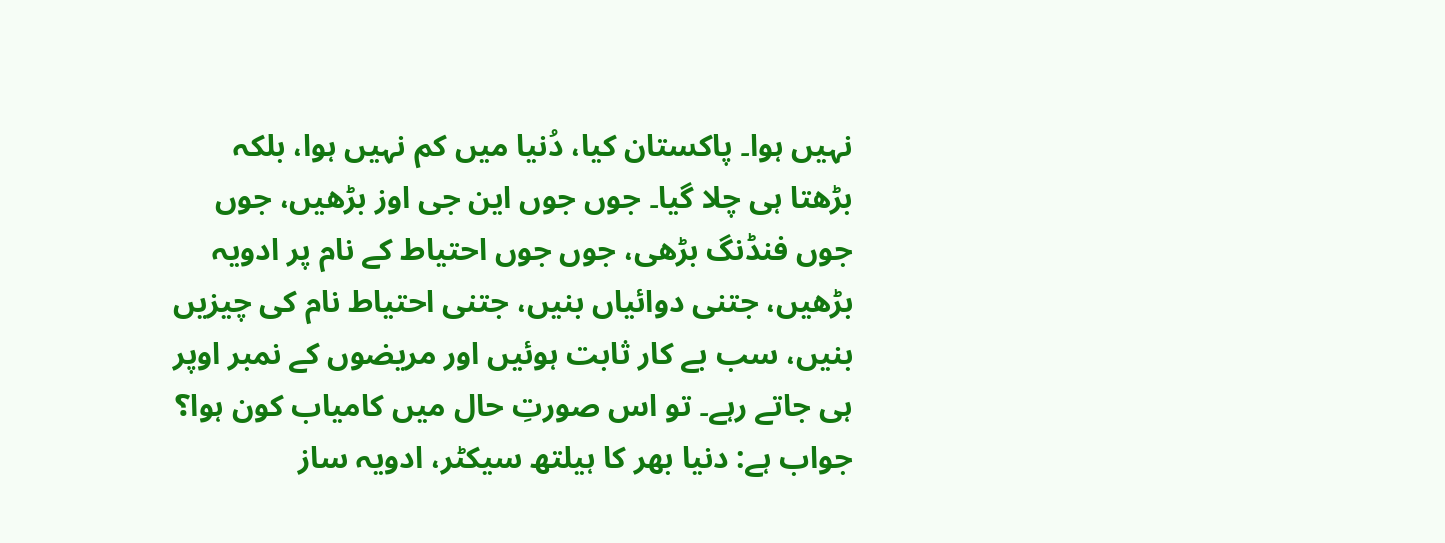نہیں ہوا۔ پاکستان کیا، دُنیا میں کم نہیں ہوا، بلکہ بڑھتا ہی چلا گیا۔ جوں جوں این جی اوز بڑھیں، جوں جوں فنڈنگ بڑھی، جوں جوں احتیاط کے نام پر ادویہ بڑھیں، جتنی دوائیاں بنیں، جتنی احتیاط نام کی چیزیں بنیں، سب بے کار ثابت ہوئیں اور مریضوں کے نمبر اوپر ہی جاتے رہے۔ تو اس صورتِ حال میں کامیاب کون ہوا؟ جواب ہے: دنیا بھر کا ہیلتھ سیکٹر، ادویہ ساز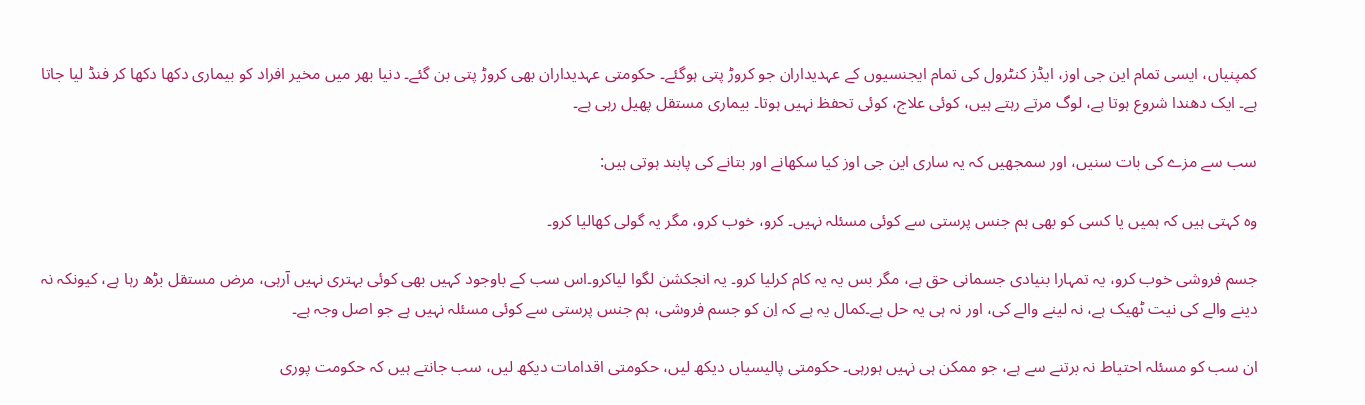کمپنیاں، ایسی تمام این جی اوز، ایڈز کنٹرول کی تمام ایجنسیوں کے عہدیداران جو کروڑ پتی ہوگئے۔ حکومتی عہدیداران بھی کروڑ پتی بن گئے۔ دنیا بھر میں مخیر افراد کو بیماری دکھا دکھا کر فنڈ لیا جاتا ہے۔ ایک دھندا شروع ہوتا ہے، لوگ مرتے رہتے ہیں، کوئی علاج، کوئی تحفظ نہیں ہوتا۔ بیماری مستقل پھیل رہی ہے۔

سب سے مزے کی بات سنیں، اور سمجھیں کہ یہ ساری این جی اوز کیا سکھانے اور بتانے کی پابند ہوتی ہیں:

وہ کہتی ہیں کہ ہمیں یا کسی کو بھی ہم جنس پرستی سے کوئی مسئلہ نہیں۔ کرو، خوب کرو، مگر یہ گولی کھالیا کرو۔

جسم فروشی خوب کرو، یہ تمہارا بنیادی جسمانی حق ہے، مگر بس یہ یہ کام کرلیا کرو۔ یہ انجکشن لگوا لیاکرو۔اس سب کے باوجود کہیں بھی کوئی بہتری نہیں آرہی، مرض مستقل بڑھ رہا ہے، کیونکہ نہ دینے والے کی نیت ٹھیک ہے، نہ لینے والے کی، اور نہ ہی یہ حل ہے۔کمال یہ ہے کہ اِن کو جسم فروشی، ہم جنس پرستی سے کوئی مسئلہ نہیں ہے جو اصل وجہ ہے۔

ان سب کو مسئلہ احتیاط نہ برتنے سے ہے، جو ممکن ہی نہیں ہورہی۔ حکومتی پالیسیاں دیکھ لیں، حکومتی اقدامات دیکھ لیں، سب جانتے ہیں کہ حکومت پوری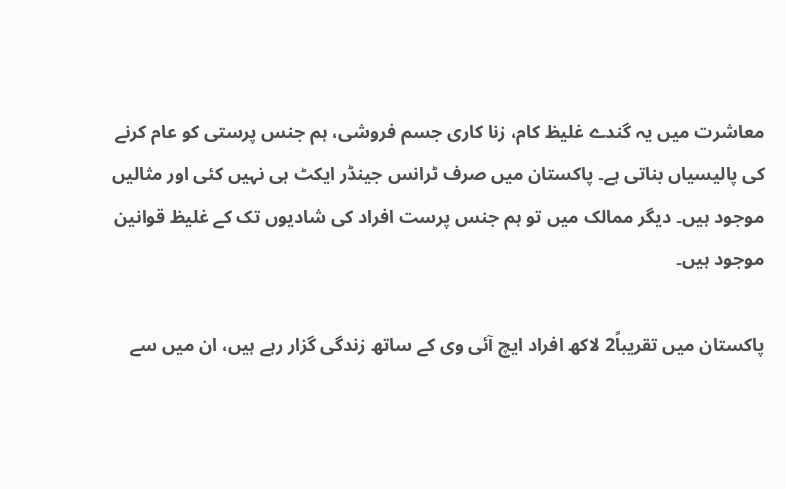معاشرت میں یہ گندے غلیظ کام، زنا کاری جسم فروشی، ہم جنس پرستی کو عام کرنے کی پالیسیاں بناتی ہے۔ پاکستان میں صرف ٹرانس جینڈر ایکٹ ہی نہیں کئی اور مثالیں موجود ہیں۔ دیگر ممالک میں تو ہم جنس پرست افراد کی شادیوں تک کے غلیظ قوانین موجود ہیں۔

پاکستان میں تقریباً2 لاکھ افراد ایچ آئی وی کے ساتھ زندگی گزار رہے ہیں، ان میں سے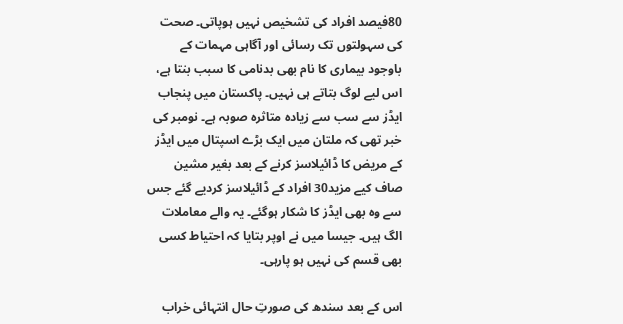80فیصد افراد کی تشخیص نہیں ہوپاتی۔ صحت کی سہولتوں تک رسائی اور آگاہی مہمات کے باوجود بیماری کا نام بھی بدنامی کا سبب بنتا ہے، اس لیے لوگ بتاتے ہی نہیں۔ پاکستان میں پنجاب ایڈز سے سب سے زیادہ متاثرہ صوبہ ہے۔ نومبر کی خبر تھی کہ ملتان میں ایک بڑے اسپتال میں ایڈز کے مریض کا ڈائیلاسز کرنے کے بعد بغیر مشین صاف کیے مزید30 افراد کے ڈائیلاسز کردیے گئے جس سے وہ بھی ایڈز کا شکار ہوگئے۔ یہ والے معاملات الگ ہیں۔ جیسا میں نے اوپر بتایا کہ احتیاط کسی بھی قسم کی نہیں ہو پارہی۔

اس کے بعد سندھ کی صورتِ حال انتہائی خراب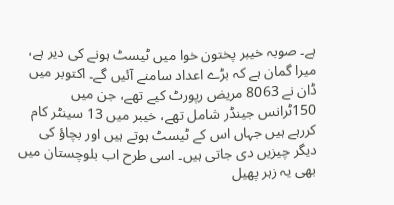ہے۔ صوبہ خیبر پختون خوا میں ٹیسٹ ہونے کی دیر ہے، میرا گمان ہے کہ بڑے اعداد سامنے آئیں گے۔ اکتوبر میں ڈان نے 8063 مریض رپورٹ کیے تھے، جن میں 150ٹرانس جینڈر شامل تھے، خیبر میں 13 سینٹر کام کررہے ہیں جہاں اس کے ٹیسٹ ہوتے ہیں اور بچاؤ کی دیگر چیزیں دی جاتی ہیں۔ اسی طرح اب بلوچستان میں بھی یہ زہر پھیل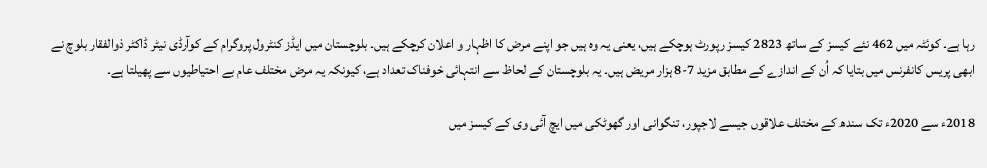رہا ہے۔ کوئٹہ میں 462 نئے کیسز کے ساتھ 2823 کیسز رپورٹ ہوچکے ہیں، یعنی یہ وہ ہیں جو اپنے مرض کا اظہار و اعلان کرچکے ہیں۔ بلوچستان میں ایڈز کنٹرول پروگرام کے کوآرڈی نیٹر ڈاکٹر ذوالفقار بلوچ نے ابھی پریس کانفرنس میں بتایا کہ اُن کے اندازے کے مطابق مزید 7-8 ہزار مریض ہیں۔ یہ بلوچستان کے لحاظ سے انتہائی خوفناک تعداد ہے، کیونکہ یہ مرض مختلف عام بے احتیاطیوں سے پھیلتا ہے۔

2018ء سے 2020ء تک سندھ کے مختلف علاقوں جیسے لاجپور، تنگوانی اور گھوٹکی میں ایچ آئی وی کے کیسز میں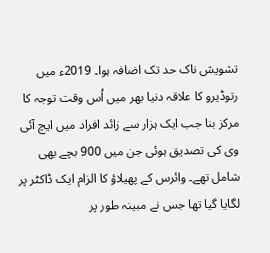تشویش ناک حد تک اضافہ ہوا۔ 2019ء میں رتوڈیرو کا علاقہ دنیا بھر میں اُس وقت توجہ کا مرکز بنا جب ایک ہزار سے زائد افراد میں ایچ آئی وی کی تصدیق ہوئی جن میں 900 بچے بھی شامل تھے۔ وائرس کے پھیلاؤ کا الزام ایک ڈاکٹر پر لگایا گیا تھا جس نے مبینہ طور پر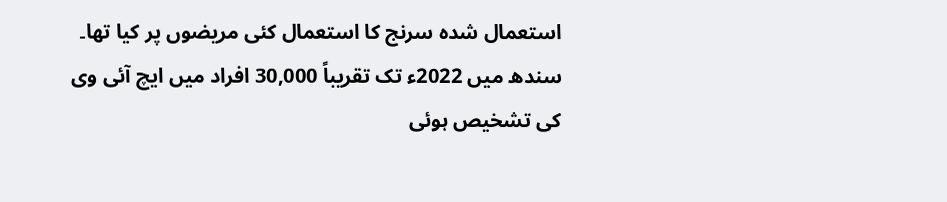استعمال شدہ سرنج کا استعمال کئی مریضوں پر کیا تھا۔ سندھ میں 2022ء تک تقریباً 30,000 افراد میں ایچ آئی وی کی تشخیص ہوئی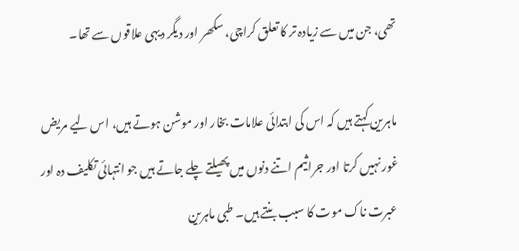تھی، جن میں سے زیادہ تر کا تعلق کراچی، سکھر اور دیگر دیہی علاقوں سے تھا۔

ماہرین کہتے ہیں کہ اس کی ابتدائی علامات بخار اور موشن ہوتے ہیں، اس لیے مریض غور نہیں کرتا اور جراثیم اتنے دنوں میں پھیلتے چلے جاتے ہیں جو انتہائی تکلیف دہ اور عبرت ناک موت کا سبب بنتے ہیں۔ طبی ماہرین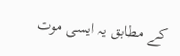کے مطابق یہ ایسی موت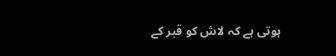ہوتی ہے کہ لاش کو قبر کے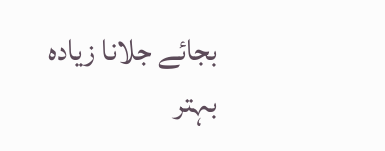بجائے جلانا زیادہ بہتر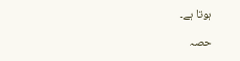ہوتا ہے۔

حصہ